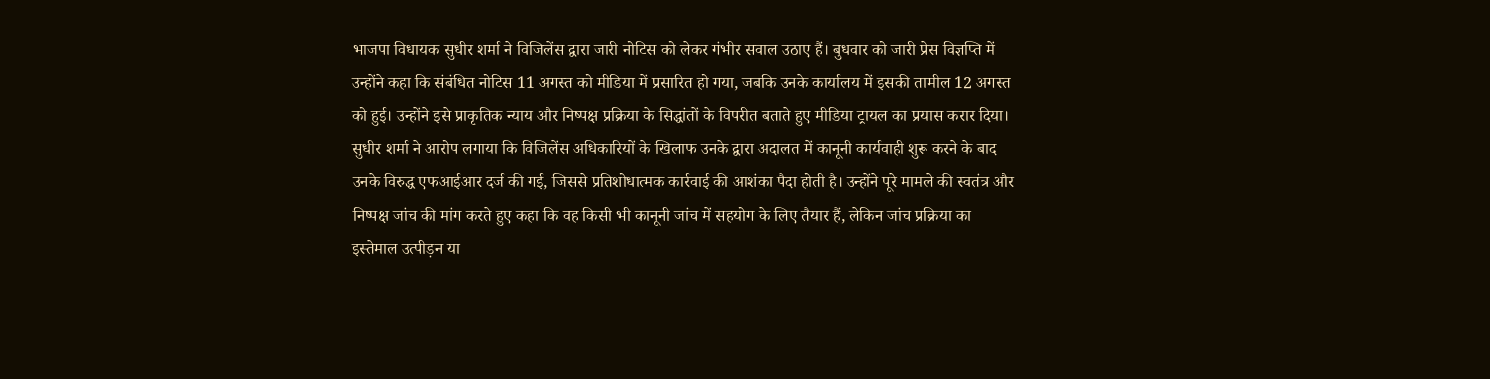भाजपा विधायक सुधीर शर्मा ने विजिलेंस द्वारा जारी नोटिस को लेकर गंभीर सवाल उठाए हैं। बुधवार को जारी प्रेस विज्ञप्ति में उन्होंने कहा कि संबंधित नोटिस 11 अगस्त को मीडिया में प्रसारित हो गया, जबकि उनके कार्यालय में इसकी तामील 12 अगस्त को हुई। उन्होंने इसे प्राकृतिक न्याय और निष्पक्ष प्रक्रिया के सिद्धांतों के विपरीत बताते हुए मीडिया ट्रायल का प्रयास करार दिया।
सुधीर शर्मा ने आरोप लगाया कि विजिलेंस अधिकारियों के खिलाफ उनके द्वारा अदालत में कानूनी कार्यवाही शुरू करने के बाद उनके विरुद्ध एफआईआर दर्ज की गई, जिससे प्रतिशोधात्मक कार्रवाई की आशंका पैदा होती है। उन्होंने पूरे मामले की स्वतंत्र और निष्पक्ष जांच की मांग करते हुए कहा कि वह किसी भी कानूनी जांच में सहयोग के लिए तैयार हैं, लेकिन जांच प्रक्रिया का इस्तेमाल उत्पीड़न या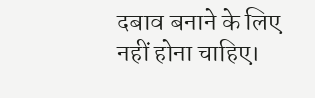दबाव बनाने के लिए नहीं होना चाहिए।